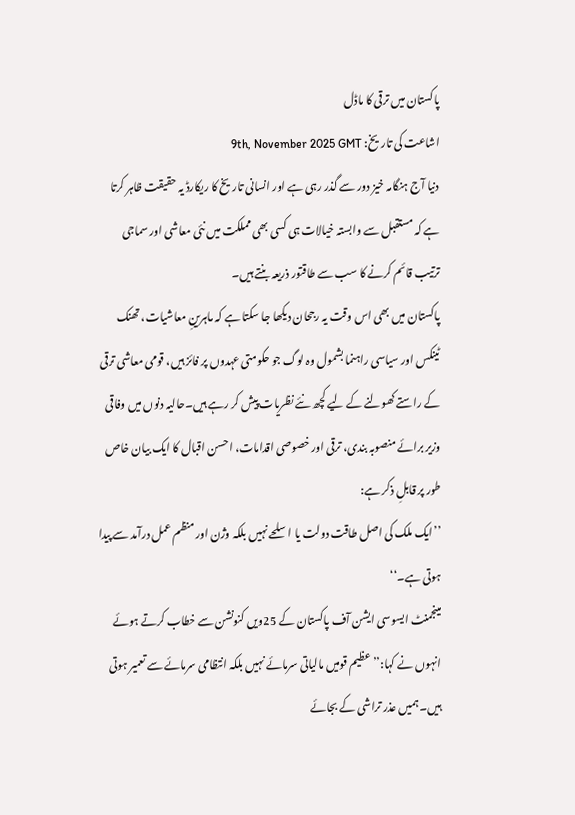پاکستان میں ترقی کا ماڈل
اشاعت کی تاریخ: 9th, November 2025 GMT
دنیا آج ہنگامہ خیز دور سے گذر رہی ہے اور انسانی تاریخ کا ریکارڈ یہ حقیقت ظاہر کرتا ہے کہ مستقبل سے وابستہ خیالات ہی کسی بھی مملکت میں نئی معاشی اور سماجی ترتیب قائم کرنے کا سب سے طاقتور ذریعہ بنتے ہیں۔
پاکستان میں بھی اس وقت یہ رجحان دیکھا جا سکتا ہے کہ ماہرینِ معاشیات، تھنک ٹینکس اور سیاسی راہنما بشمول وہ لوگ جو حکومتی عہدوں پر فائز ہیں، قومی معاشی ترقی کے راستے کھولنے کے لیے کچھ نئے نظریات پیش کر رہے ہیں۔حالیہ دنوں میں وفاقی وزیر برائے منصوبہ بندی، ترقی اور خصوصی اقدامات، احسن اقبال کا ایک بیان خاص طور پر قابلِ ذکر ہے:
’’ایک ملک کی اصل طاقت دولت یا اسلحے نہیں بلکہ وژن اور منظم عمل درآمد سے پیدا ہوتی ہے۔‘‘
مینجمنٹ ایسوسی ایشن آف پاکستان کے 25ویں کنونشن سے خطاب کرتے ہوئے انہوں نے کہا:’’عظیم قومیں مالیاتی سرمائے نہیں بلکہ انتظامی سرمائے سے تعمیر ہوتی ہیں۔ ہمیں عذر تراشی کے بجائے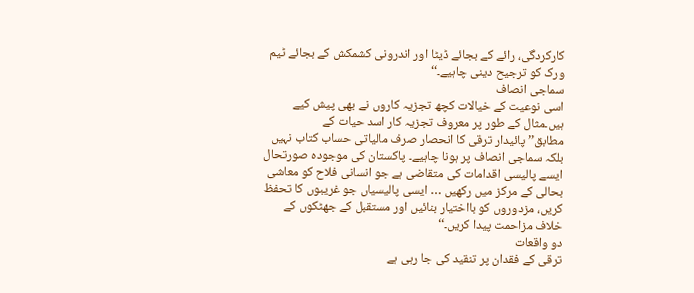کارکردگی، رائے کے بجائے ڈیٹا اور اندرونی کشمکش کے بجائے ٹیم ورک کو ترجیح دینی چاہیے۔‘‘
سماجی انصاف
اسی نوعیت کے خیالات کچھ تجزیہ کاروں نے بھی پیش کیے ہیں۔مثال کے طور پر معروف تجزیہ کار اسد حیات کے مطابق’’پائیدار ترقی کا انحصار صرف مالیاتی حساب کتاب نہیں بلکہ سماجی انصاف پر ہونا چاہیے۔ پاکستان کی موجودہ صورتحال ایسے پالیسی اقدامات کی متقاضی ہے جو انسانی فلاح کو معاشی بحالی کے مرکز میں رکھیں … ایسی پالیسیاں جو غریبوں کا تحفظ کریں، مزدوروں کو بااختیار بنائیں اور مستقبل کے جھٹکوں کے خلاف مزاحمت پیدا کریں۔‘‘
دو واقعات
ترقی کے فقدان پر تنقید کی جا رہی ہے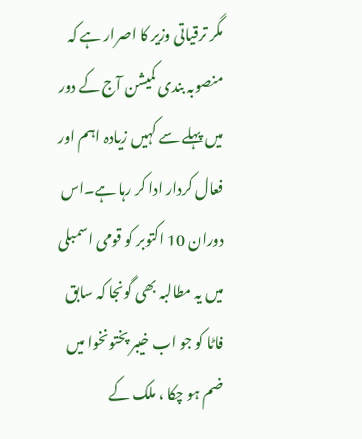مگر ترقیاتی وزیر کا اصرار ہے کہ منصوبہ بندی کمیشن آج کے دور میں پہلے سے کہیں زیادہ اہم اور فعال کردار ادا کر رہا ہے۔اس دوران 10 اکتوبر کو قومی اسمبلی میں یہ مطالبہ بھی گونجا کہ سابق فاٹا کو جو اب خیبر پختونخوا میں ضم ہو چکا ، ملک کے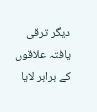دیگر ترقی یافتہ علاقوں کے برابر لایا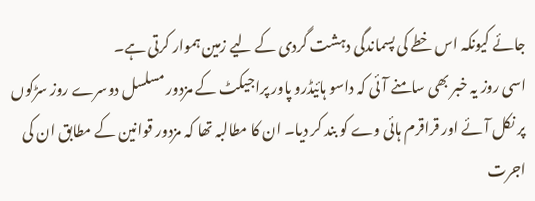جائے کیونکہ اس خطے کی پسماندگی دہشت گردی کے لیے زمین ہموار کرتی ہے۔
اسی روز یہ خبر بھی سامنے آئی کہ داسو ہائیڈرو پاور پراجیکٹ کے مزدور مسلسل دوسرے روز سڑکوں پر نکل آئے اور قراقرم ہائی وے کو بند کر دیا۔ ان کا مطالبہ تھا کہ مزدور قوانین کے مطابق ان کی اجرت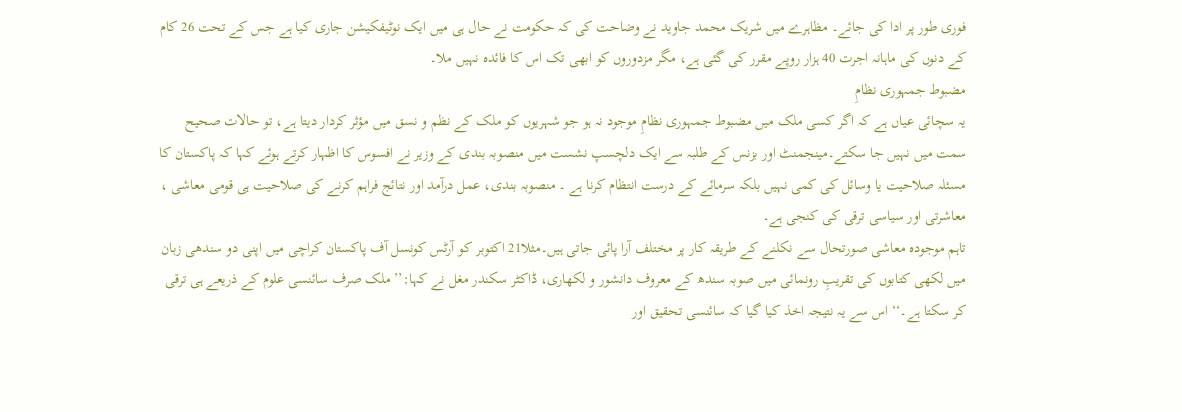فوری طور پر ادا کی جائے۔ مظاہرے میں شریک محمد جاوید نے وضاحت کی کہ حکومت نے حال ہی میں ایک نوٹیفکیشن جاری کیا ہے جس کے تحت 26 کام کے دنوں کی ماہانہ اجرت 40 ہزار روپے مقرر کی گئی ہے، مگر مزدوروں کو ابھی تک اس کا فائدہ نہیں ملا۔
مضبوط جمہوری نظامِ
یہ سچائی عیاں ہے کہ اگر کسی ملک میں مضبوط جمہوری نظامِ موجود نہ ہو جو شہریوں کو ملک کے نظم و نسق میں مؤثر کردار دیتا ہے، تو حالات صحیح سمت میں نہیں جا سکتے۔مینجمنٹ اور بزنس کے طلبہ سے ایک دلچسپ نشست میں منصوبہ بندی کے وزیر نے افسوس کا اظہار کرتے ہوئے کہا کہ پاکستان کا مسئلہ صلاحیت یا وسائل کی کمی نہیں بلکہ سرمائے کے درست انتظام کرنا ہے ۔ منصوبہ بندی، عمل درآمد اور نتائج فراہم کرنے کی صلاحیت ہی قومی معاشی ، معاشرتی اور سیاسی ترقی کی کنجی ہے۔
تاہم موجودہ معاشی صورتحال سے نکلنے کے طریقہ کار پر مختلف آرا پائی جاتی ہیں۔مثلا21 اکتوبر کو آرٹس کونسل آف پاکستان کراچی میں اپنی دو سندھی زبان میں لکھی کتابوں کی تقریبِ رونمائی میں صوبہ سندھ کے معروف دانشور و لکھاری، ڈاکٹر سکندر مغل نے کہا:’’ ملک صرف سائنسی علوم کے ذریعے ہی ترقی کر سکتا ہے۔‘‘ اس سے یہ نتیجہ اخذ کیا گیا کہ سائنسی تحقیق اور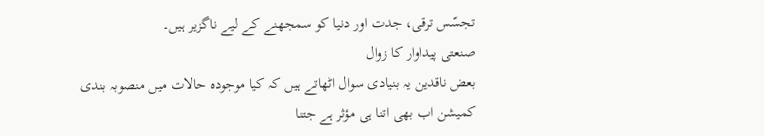تجسّس ترقی، جدت اور دنیا کو سمجھنے کے لیے ناگزیر ہیں۔
صنعتی پیداوار کا زوال
بعض ناقدین یہ بنیادی سوال اٹھاتے ہیں کہ کیا موجودہ حالات میں منصوبہ بندی کمیشن اب بھی اتنا ہی مؤثر ہے جتنا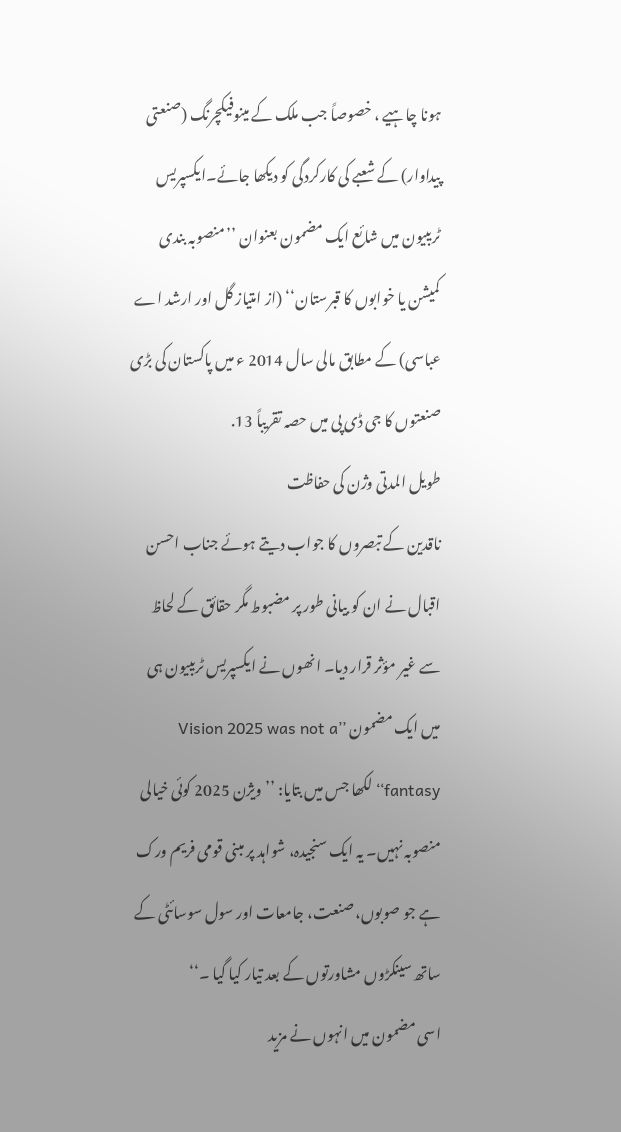ہونا چاہیے ، خصوصاً جب ملک کے مینوفیکچرنگ (صنعتی پیداوار) کے شعبے کی کارکردگی کو دیکھا جائے۔ایکسپریس ٹریبیون میں شائع ایک مضمون بعنوان ’’منصوبہ بندی کمیشن یا خوابوں کا قبرستان‘‘ (از امتیاز گل اور ارشد اے عباسی) کے مطابق مالی سال 2014 ء میں پاکستان کی بڑی صنعتوں کا جی ڈی پی میں حصہ تقریباً 13.
طویل المدتی وژن کی حفاظت
ناقدین کے تبصروں کا جواب دیتے ہوئے جناب احسن اقبال نے ان کو بیانی طور پر مضبوط مگر حقائق کے لحاظ سے غیر مؤثر قرار دیا۔ انھوں نے ایکسپریس ٹریبیون ہی میں ایک مضمون ’’Vision 2025 was not a fantasy‘‘ لکھا جس میں بتایا: ’’ویژن 2025 کوئی خیالی منصوبہ نہیں۔ یہ ایک سنجیدہ، شواہد پر مبنی قومی فریم ورک ہے جو صوبوں، صنعت، جامعات اور سول سوسائٹی کے ساتھ سینکڑوں مشاورتوں کے بعد تیار کیا گیا ۔‘‘
اسی مضمون میں انہوں نے مزید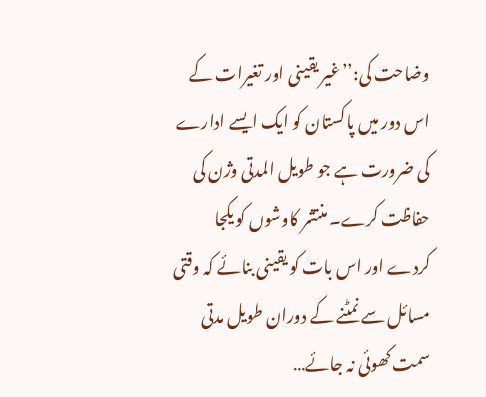وضاحت کی:’’غیر یقینی اور تغیرات کے اس دور میں پاکستان کو ایک ایسے ادارے کی ضرورت ہے جو طویل المدتی وژن کی حفاظت کرے۔ منتشر کاوشوں کو یکجا کردے اور اس بات کو یقینی بنائے کہ وقتی مسائل سے نمٹنے کے دوران طویل مدتی سمت کھوئی نہ جائے…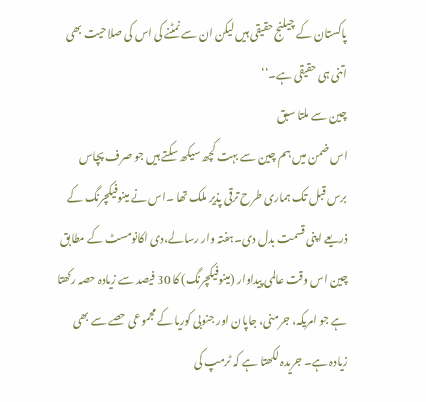پاکستان کے چیلنج حقیقی ہیں لیکن ان سے نمٹنے کی اس کی صلاحیت بھی اتنی ہی حقیقی ہے۔‘‘
چین سے ملتا سبق
اس ضمن میں ہم چین سے بہت کچھ سیکھ سکتے ہیں جو صرف پچاس برس قبل تک ہماری طرح ترقی پذیر ملک تھا ۔اس نے مینوفیکچرنگ کے ذریعے اپنی قسمت بدل دی۔ہفتہ وار رسالے،دی اکانومسٹ کے مطابق چین اس وقت عالمی پیداوار (مینوفیکچرنگ) کا 30 فیصد سے زیادہ حصہ رکھتا ہے جو امریکہ، جرمنی، جاپان اور جنوبی کوریا کے مجموعی حصے سے بھی زیادہ ہے۔ جریدہ لکھتا ہے کہ ٹرمپ کی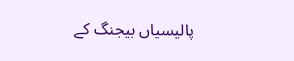پالیسیاں بیجنگ کے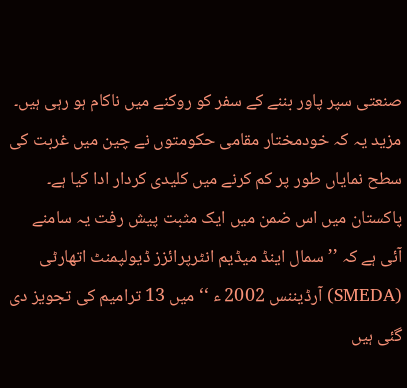صنعتی سپر پاور بننے کے سفر کو روکنے میں ناکام ہو رہی ہیں۔ مزید یہ کہ خودمختار مقامی حکومتوں نے چین میں غربت کی سطح نمایاں طور پر کم کرنے میں کلیدی کردار ادا کیا ہے۔
پاکستان میں اس ضمن میں ایک مثبت پیش رفت یہ سامنے آئی ہے کہ ’’ سمال اینڈ میڈیم انٹرپرائزز ڈیولپمنٹ اتھارٹی (SMEDA) آرڈیننس 2002 ء ‘‘میں 13 ترامیم کی تجویز دی گئی ہیں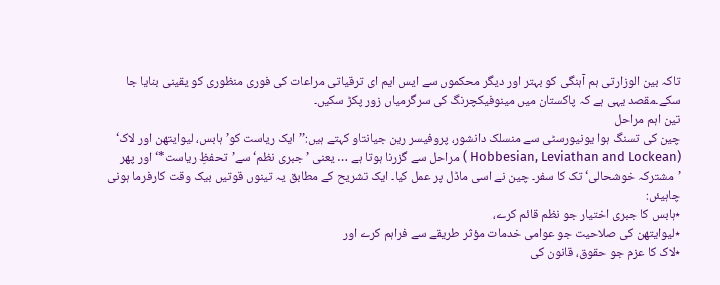تاکہ بین الوزارتی ہم آہنگی کو بہتر اور دیگر محکموں سے ایس ایم ای ترقیاتی مراعات کی فوری منظوری کو یقینی بنایا جا سکے۔مقصد یہی ہے کہ پاکستان میں مینوفیکچرنگ کی سرگرمیاں زور پکڑ سکیں۔
تین اہم مراحل
چین کی تسنگ ہوا یونیورسٹی سے منسلک دانشور، پروفیسر رین جیانتاو کہتے ہیں:’’ایک ریاست کو’ہابس، لیوایتھن اور لاک‘ (Hobbesian, Leviathan and Lockean ) مراحل سے گزرنا ہوتا ہے … یعنی ’جبری نظم‘ سے’تحفظِ ریاست*‘ اور پھر ’مشترکہ خوشحالی‘ تک کا سفر۔ چین نے اسی ماڈل پر عمل کیا۔ ایک تشریح کے مطابق یہ تینوں قوتیں بیک وقت کارفرما ہونی چاہیئں:
٭ہابس کا جبری اختیار جو نظم قائم کرے،
٭لیوایتھن کی صلاحیت جو عوامی خدمات مؤثر طریقے سے فراہم کرے اور
٭لاک کا عزم جو حقوق، قانون کی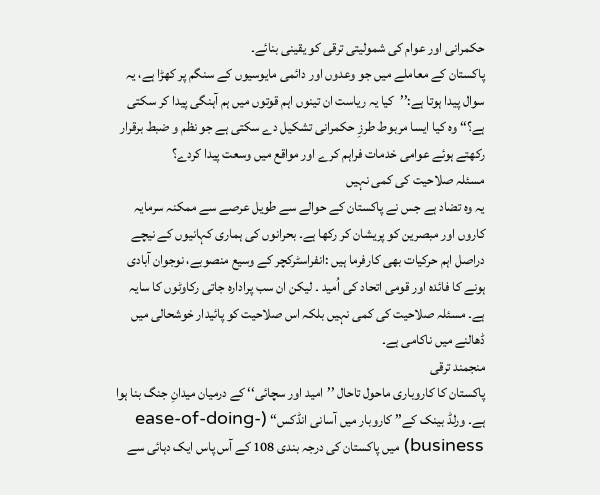حکمرانی اور عوام کی شمولیتی ترقی کو یقینی بنائے۔
پاکستان کے معاملے میں جو وعدوں اور دائمی مایوسیوں کے سنگم پر کھڑا ہے، یہ سوال پیدا ہوتا ہے:’’کیا یہ ریاست ان تینوں اہم قوتوں میں ہم آہنگی پیدا کر سکتی ہے؟‘‘ وہ کیا ایسا مربوط طرزِ حکمرانی تشکیل دے سکتی ہے جو نظم و ضبط برقرار رکھتے ہوئے عوامی خدمات فراہم کرے اور مواقع میں وسعت پیدا کردے؟
مسئلہ صلاحیت کی کمی نہیں
یہ وہ تضاد ہے جس نے پاکستان کے حوالے سے طویل عرصے سے ممکنہ سرمایہ کاروں اور مبصرین کو پریشان کر رکھا ہے۔ بحرانوں کی ہماری کہانیوں کے نیچے دراصل اہم حرکیات بھی کارفرما ہیں :انفراسٹرکچر کے وسیع منصوبے، نوجوان آبادی ہونے کا فائدہ اور قومی اتحاد کی اُمید ۔ لیکن ان سب پرادارہ جاتی رکاوٹوں کا سایہ ہے۔ مسئلہ صلاحیت کی کمی نہیں بلکہ اس صلاحیت کو پائیدار خوشحالی میں ڈھالنے میں ناکامی ہے۔
منجمند ترقی
پاکستان کا کاروباری ماحول تاحال ’’امید اور سچائی‘‘ کے درمیان میدانِ جنگ بنا ہوا ہے۔ ورلڈ بینک کے’’ کاروبار میں آسانی انڈکس‘‘ (ease-of-doing-business) میں پاکستان کی درجہ بندی 108 کے آس پاس ایک دہائی سے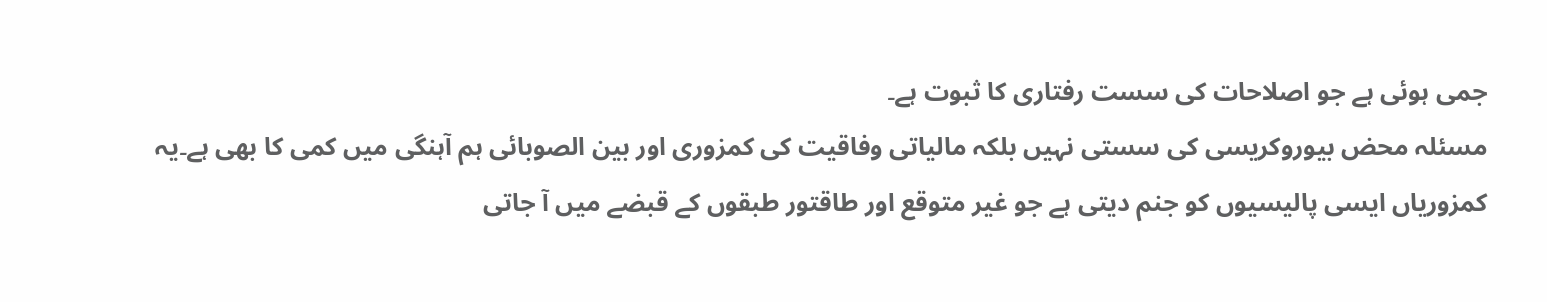جمی ہوئی ہے جو اصلاحات کی سست رفتاری کا ثبوت ہے۔
مسئلہ محض بیوروکریسی کی سستی نہیں بلکہ مالیاتی وفاقیت کی کمزوری اور بین الصوبائی ہم آہنگی میں کمی کا بھی ہے۔یہ کمزوریاں ایسی پالیسیوں کو جنم دیتی ہے جو غیر متوقع اور طاقتور طبقوں کے قبضے میں آ جاتی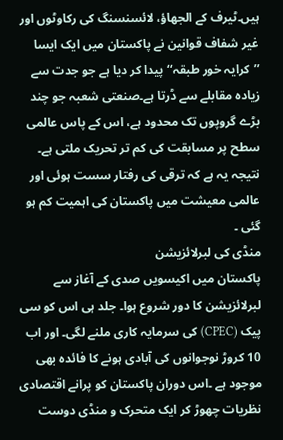ہیں۔ٹیرف کے الجھاؤ، لائسنسنگ کی رکاوٹوں اور غیر شفاف قوانین نے پاکستان میں ایک ایسا ’’کرایہ خور طبقہ‘‘ پیدا کر دیا ہے جو جدت سے زیادہ مقابلے سے ڈرتا ہے۔صنعتی شعبہ جو چند بڑے گروپوں تک محدود ہے، اس کے پاس عالمی سطح پر مسابقت کی کم تر تحریک ملتی ہے۔ نتیجہ یہ ہے کہ ترقی کی رفتار سست ہوئی اور عالمی معیشت میں پاکستان کی اہمیت کم ہو گئی ۔
منڈی کی لبرلائزیشن
پاکستان میں اکیسویں صدی کے آغاز سے لبرلائزیشن کا دور شروع ہوا۔ جلد ہی اس کو سی پیک (CPEC) کی سرمایہ کاری ملنے لگی۔ اور اب 10 کروڑ نوجوانوں کی آبادی ہونے کا فائدہ بھی موجود ہے ۔اس دوران پاکستان کو پرانے اقتصادی نظریات چھوڑ کر ایک متحرک و منڈی دوست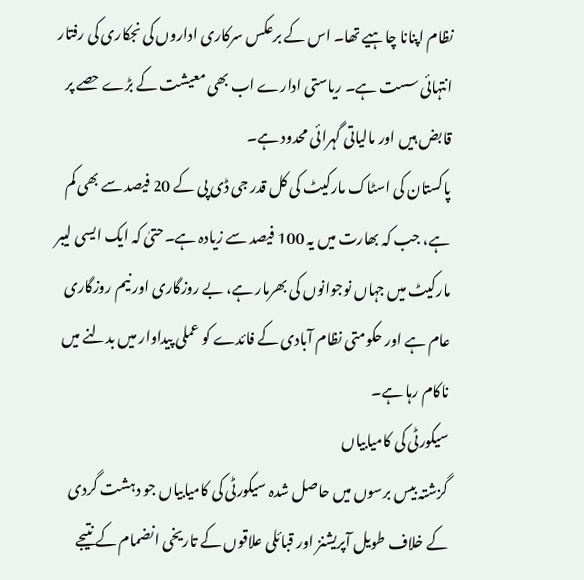نظام اپنانا چاہیے تھا۔ اس کے برعکس سرکاری اداروں کی نجکاری کی رفتار انتہائی سست ہے۔ ریاستی ادارے اب بھی معیشت کے بڑے حصے پر قابض ہیں اور مالیاتی گہرائی محدود ہے۔
پاکستان کی اسٹاک مارکیٹ کی کل قدر جی ڈی پی کے 20 فیصد سے بھی کم ہے، جب کہ بھارت میں یہ 100 فیصد سے زیادہ ہے۔حتیٰ کہ ایک ایسی لیبر مارکیٹ میں جہاں نوجوانوں کی بھرمار ہے، بے روزگاری اور نیم روزگاری عام ہے اور حکومتی نظام آبادی کے فائدے کو عملی پیداوار میں بدلنے میں ناکام رہا ہے۔
سیکورٹی کی کامیابیاں
گزشتہ بیس برسوں میں حاصل شدہ سیکورٹی کی کامیابیاں جو دہشت گردی کے خلاف طویل آپریشنز اور قبائلی علاقوں کے تاریخی انضمام کے نتیجے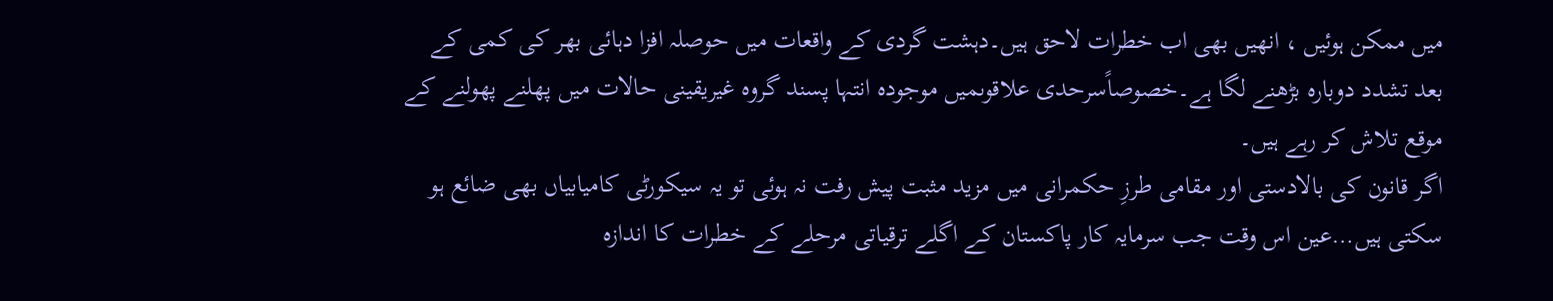میں ممکن ہوئیں ، انھیں بھی اب خطرات لاحق ہیں۔دہشت گردی کے واقعات میں حوصلہ افزا دہائی بھر کی کمی کے بعد تشدد دوبارہ بڑھنے لگا ہے۔خصوصاًسرحدی علاقوںمیں موجودہ انتہا پسند گروہ غیریقینی حالات میں پھلنے پھولنے کے موقع تلاش کر رہے ہیں۔
اگر قانون کی بالادستی اور مقامی طرزِ حکمرانی میں مزید مثبت پیش رفت نہ ہوئی تو یہ سیکورٹی کامیابیاں بھی ضائع ہو سکتی ہیں…عین اس وقت جب سرمایہ کار پاکستان کے اگلے ترقیاتی مرحلے کے خطرات کا اندازہ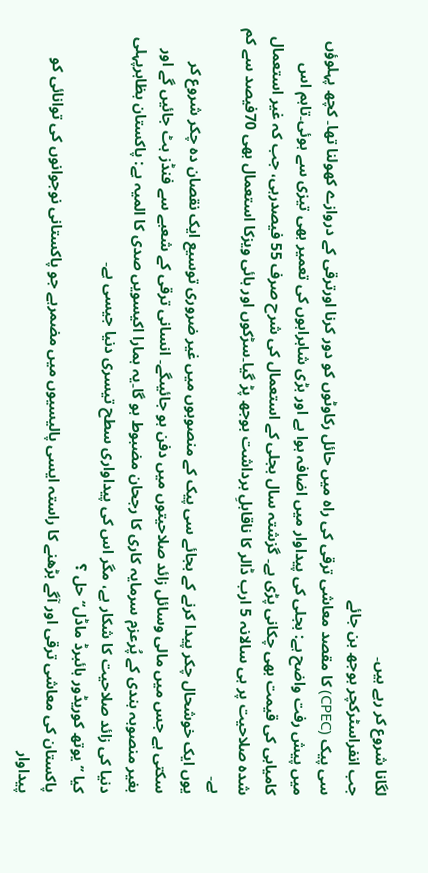لگانا شروع کر رہے ہیں۔
جب انفراسٹرکچر بوجھ بن جائے
سی پیک (CPEC) کا مقصد معاشی ترقی کی راہ میں حائل رکاوٹوں کو دور کرنا اورترقی کے دروازے کھولنا تھا۔ کچھ پہلوؤں میں پیش رفت واضح ہے: بجلی کی پیداوار میں اضافہ ہوا ہے اور بڑی شاہراہوں کی تعمیر بھی تیزی سے ہوئی۔تاہم اس کامیابی کی قیمت بھی چکانی پڑی ہے۔ گزشتہ سال بجلی کے استعمال کی شرح صرف 55 فیصدرہی، جب کہ غیر استعمال شدہ صلاحیت پر ہی سالانہ 5 ارب ڈالر کا ناقابلِ برداشت بوجھ پڑ گیا۔سڑکوں اور ہائی ویزکا استعمال بھی 70فیصد سے کم ہے۔
یوں ایک خوشحال چکر پیدا کرنے کے بجائے سی پیک کے منصوبوں میں غیر ضروری توسیع ایک نقصان دہ چکر شروع کر سکتی ہے جس میں مالی وسائل زائد صلاحیتوں میں دفن ہو جائیںگے۔ انسانی ترقی کے شعبے سے فنڈز ہٹ جائیں گے اور بغیر منصوبہ بندی کے پُرعزم سرمایہ کاری کا رجحان مضبوط ہو گا۔یہ ہمارا اکیسویں صدی کا المیہ ہے: پاکستان بظاہرپہلی دنیا کی زائد صلاحیت کا شکار ہے، مگر اس کی پیداواری سطح تیسری دنیا جیسی ہے۔
کیا ’’یوتھ کوریڈور ہائبرڈ ماڈل‘‘ حل ؟
پاکستان کی معاشی ترقی اور آگے بڑھنے کا راستہ ایسی پالیسیوں میں مضمرہے جو پاکستانی نوجوانوں کی توانائی کو پیداوار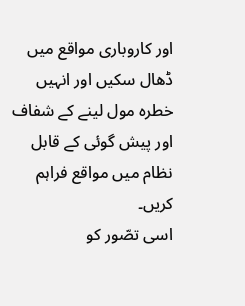اور کاروباری مواقع میں ڈھال سکیں اور انہیں خطرہ مول لینے کے شفاف اور پیش گوئی کے قابل نظام میں مواقع فراہم کریں۔
اسی تصّور کو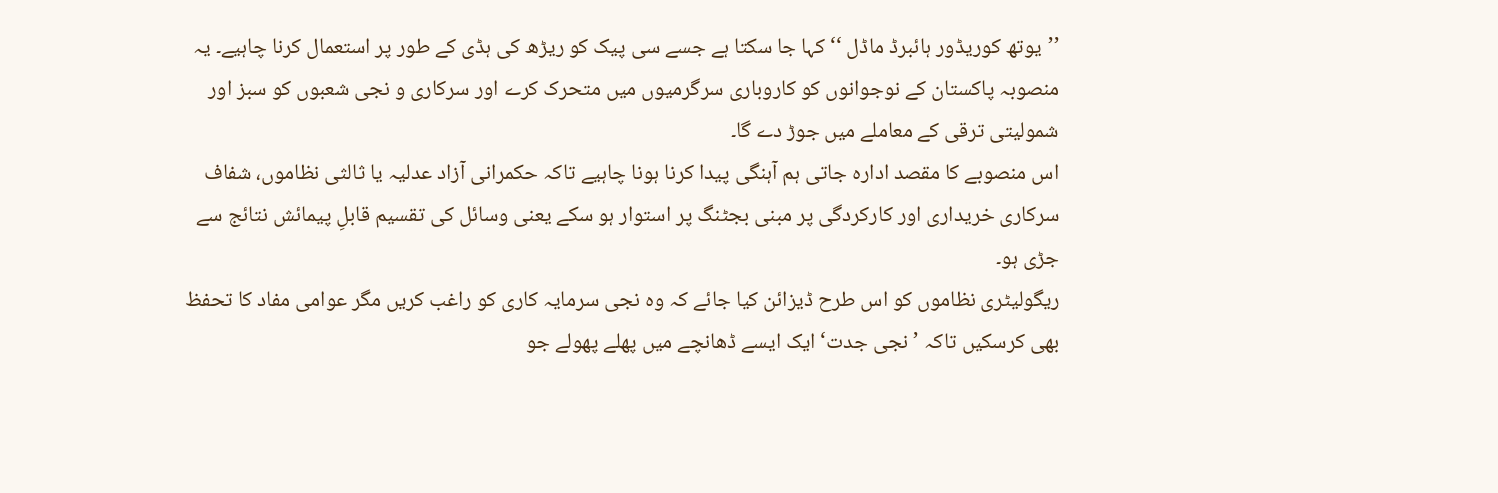’’یوتھ کوریڈور ہائبرڈ ماڈل ‘‘ کہا جا سکتا ہے جسے سی پیک کو ریڑھ کی ہڈی کے طور پر استعمال کرنا چاہیے۔ یہ منصوبہ پاکستان کے نوجوانوں کو کاروباری سرگرمیوں میں متحرک کرے اور سرکاری و نجی شعبوں کو سبز اور شمولیتی ترقی کے معاملے میں جوڑ دے گا۔
اس منصوبے کا مقصد ادارہ جاتی ہم آہنگی پیدا کرنا ہونا چاہیے تاکہ حکمرانی آزاد عدلیہ یا ثالثی نظاموں، شفاف سرکاری خریداری اور کارکردگی پر مبنی بجٹنگ پر استوار ہو سکے یعنی وسائل کی تقسیم قابلِ پیمائش نتائج سے جڑی ہو۔
ریگولیٹری نظاموں کو اس طرح ڈیزائن کیا جائے کہ وہ نجی سرمایہ کاری کو راغب کریں مگر عوامی مفاد کا تحفظ بھی کرسکیں تاکہ ’نجی جدت‘ ایک ایسے ڈھانچے میں پھلے پھولے جو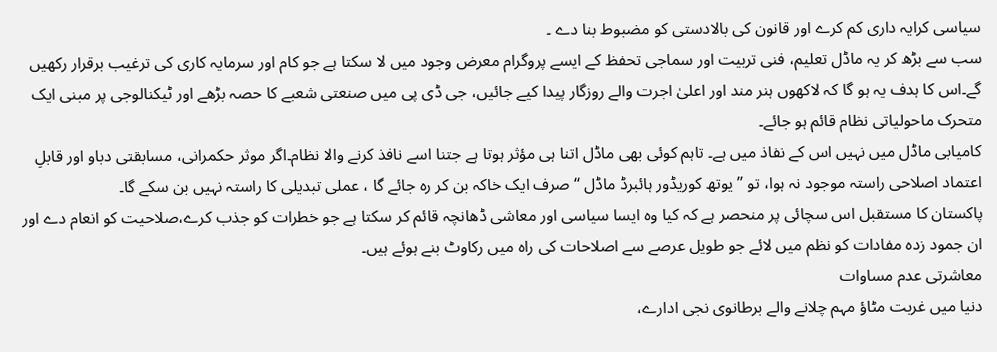سیاسی کرایہ داری کم کرے اور قانون کی بالادستی کو مضبوط بنا دے ۔
سب سے بڑھ کر یہ ماڈل تعلیم، فنی تربیت اور سماجی تحفظ کے ایسے پروگرام معرض وجود میں لا سکتا ہے جو کام اور سرمایہ کاری کی ترغیب برقرار رکھیں گے۔اس کا ہدف یہ ہو گا کہ لاکھوں ہنر مند اور اعلیٰ اجرت والے روزگار پیدا کیے جائیں، جی ڈی پی میں صنعتی شعبے کا حصہ بڑھے اور ٹیکنالوجی پر مبنی ایک متحرک ماحولیاتی نظام قائم ہو جائے۔
کامیابی ماڈل میں نہیں اس کے نفاذ میں ہے۔ تاہم کوئی بھی ماڈل اتنا ہی مؤثر ہوتا ہے جتنا اسے نافذ کرنے والا نظام۔اگر موثر حکمرانی، مسابقتی دباو اور قابلِ اعتماد اصلاحی راستہ موجود نہ ہوا، تو ’’یوتھ کوریڈور ہائبرڈ ماڈل ‘‘ صرف ایک خاکہ بن کر رہ جائے گا ، عملی تبدیلی کا راستہ نہیں بن سکے گا۔
پاکستان کا مستقبل اس سچائی پر منحصر ہے کہ کیا وہ ایسا سیاسی اور معاشی ڈھانچہ قائم کر سکتا ہے جو خطرات کو جذب کرے،صلاحیت کو انعام دے اور ان جمود زدہ مفادات کو نظم میں لائے جو طویل عرصے سے اصلاحات کی راہ میں رکاوٹ بنے ہوئے ہیں۔
معاشرتی عدم مساوات
دنیا میں غربت مٹاؤ مہم چلانے والے برطانوی نجی ادارے،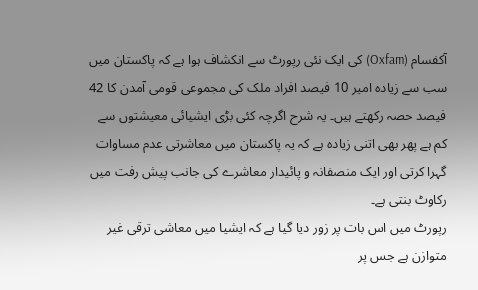آکفسام (Oxfam) کی ایک نئی رپورٹ سے انکشاف ہوا ہے کہ پاکستان میں سب سے زیادہ امیر 10 فیصد افراد ملک کی مجموعی قومی آمدن کا 42 فیصد حصہ رکھتے ہیں۔ یہ شرح اگرچہ کئی بڑی ایشیائی معیشتوں سے کم ہے پھر بھی اتنی زیادہ ہے کہ یہ پاکستان میں معاشرتی عدم مساوات گہرا کرتی اور ایک منصفانہ و پائیدار معاشرے کی جانب پیش رفت میں رکاوٹ بنتی ہے۔
رپورٹ میں اس بات پر زور دیا گیا ہے کہ ایشیا میں معاشی ترقی غیر متوازن ہے جس پر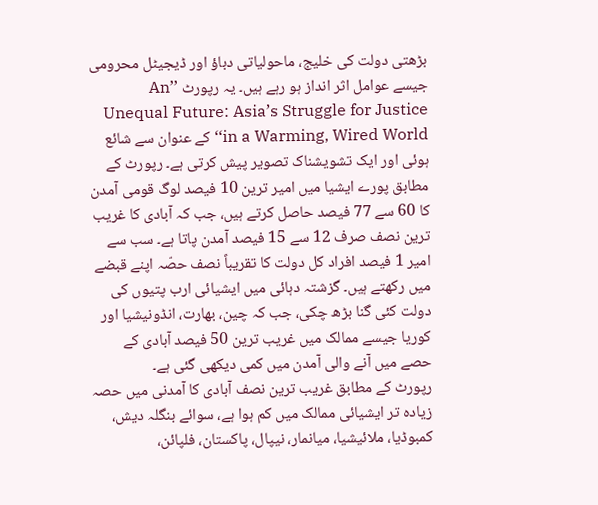بڑھتی دولت کی خلیج، ماحولیاتی دباؤ اور ڈیجیٹل محرومی جیسے عوامل اثر انداز ہو رہے ہیں۔ یہ رپورٹ ’’An Unequal Future: Asia’s Struggle for Justice in a Warming, Wired World‘‘ کے عنوان سے شائع ہوئی اور ایک تشویشناک تصویر پیش کرتی ہے۔ رپورٹ کے مطابق پورے ایشیا میں امیر ترین 10 فیصد لوگ قومی آمدن کا 60 سے 77 فیصد حاصل کرتے ہیں، جب کہ آبادی کا غریب ترین نصف صرف 12 سے 15 فیصد آمدن پاتا ہے۔ سب سے امیر 1 فیصد افراد کل دولت کا تقریباً نصف حصّہ اپنے قبضے میں رکھتے ہیں۔ گزشتہ دہائی میں ایشیائی ارب پتیوں کی دولت کئی گنا بڑھ چکی، جب کہ چین، بھارت، انڈونیشیا اور کوریا جیسے ممالک میں غریب ترین 50 فیصد آبادی کے حصے میں آنے والی آمدن میں کمی دیکھی گئی ہے۔
رپورٹ کے مطابق غریب ترین نصف آبادی کا آمدنی میں حصہ زیادہ تر ایشیائی ممالک میں کم ہوا ہے، سوائے بنگلہ دیش، کمبوڈیا، ملائیشیا، میانمار، نیپال، پاکستان، فلپائن،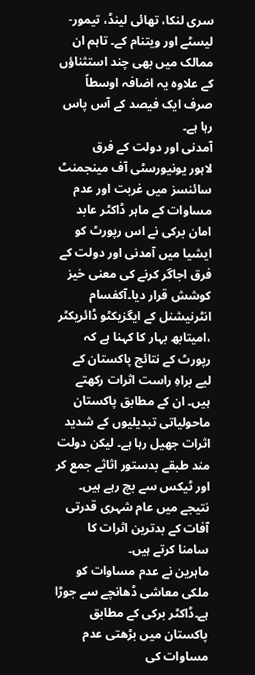سری لنکا، تھائی لینڈ، تیمور-لیسٹے اور ویتنام کے۔ تاہم ان ممالک میں بھی چند استثناؤں کے علاوہ یہ اضافہ اوسطاً صرف ایک فیصد کے آس پاس رہا ہے۔
آمدنی اور دولت کے فرق
لاہور یونیورسٹی آف مینجمنٹ سائنسز میں غربت اور عدم مساوات کے ماہر ڈاکٹر عابد امان برکی نے اس رپورٹ کو ایشیا میں آمدنی اور دولت کے فرق اجاگر کرنے کی معنی خیز کوشش قرار دیا۔آکفسام انٹرنیشنل کے ایگزیکٹو ڈائریکٹر ،امیتابھ بہار کا کہنا ہے کہ رپورٹ کے نتائج پاکستان کے لیے براہِ راست اثرات رکھتے ہیں۔ ان کے مطابق پاکستان ماحولیاتی تبدیلیوں کے شدید اثرات جھیل رہا ہے۔ لیکن دولت مند طبقے بدستور اثاثے جمع کر اور ٹیکس سے بچ رہے ہیں۔ نتیجے میں عام شہری قدرتی آفات کے بدترین اثرات کا سامنا کرتے ہیں۔
ماہرین نے عدم مساوات کو ملکی معاشی ڈھانچے سے جوڑا ہے۔ڈاکٹر برکی کے مطابق پاکستان میں بڑھتی عدم مساوات کی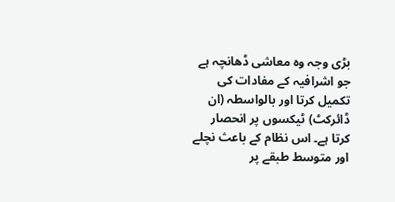بڑی وجہ وہ معاشی ڈھانچہ ہے جو اشرافیہ کے مفادات کی تکمیل کرتا اور بالواسطہ (ان ڈائرکٹ) ٹیکسوں پر انحصار کرتا ہے۔ اس نظام کے باعث نچلے اور متوسط طبقے پر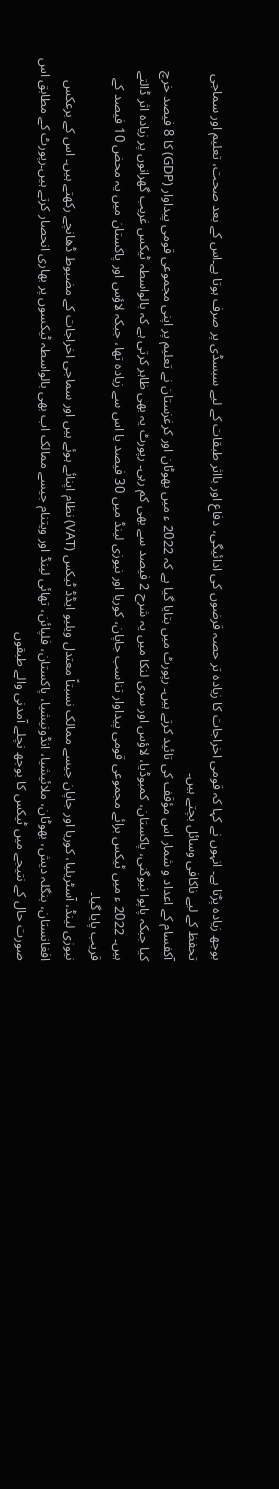بوجھ زیادہ پڑتا ہے۔ انہوں نے کہا کہ قومی اخراجات کا زیادہ تر حصہ قرضوں کی ادائیگی، دفاع اور بااثر طبقات کے لیے سبسڈی پر صرف ہوتا ہے۔اس کے بعد صحت، تعلیم اور سماجی تحفظ کے لیے ناکافی وسائل بچتے ہیں۔
آکفسام کے اعداد و شمار اس مؤقف کی تائید کرتے ہیں۔ رپورٹ میں بتایا گیا ہے کہ 2022 ء میں بھوٹان اور کرغزستان نے تعلیم پر اپنی مجموعی قومی پیداوار (GDP) کا 8 فیصد خرچ کیا جبکہ پاپوا نیوگنی، پاکستان، کمبوڈیا، لاؤس اور سری لنکا میں یہ شرح 2 فیصد سے بھی کم رہی۔ رپورٹ یہ بھی ظاہر کرتی ہے کہ بالواسطہ ٹیکس غریب گھرانوں پر زیادہ اثر ڈالتے ہیں۔ 2022 ء میں ٹیکس برائے مجموعی قومی پیداوار تناسب جاپان، کوریا اور نیوزی لینڈ میں 30 فیصد یا اس سے زیادہ تھا، جبکہ لاؤس اور پاکستان میں یہ محض 10 فیصد کے قریب پایا گیا۔
نیوزی لینڈ، آسٹریلیا، کوریا اور جاپان جیسے ممالک نسبتاً معتدل ویلیو ایڈڈ ٹیکس (VAT) نظام اپنائے ہوئے ہیں اور سماجی اخراجات کے مضبوط ڈھانچے رکھتے ہیں۔ اس کے برعکس افغانستان، بنگلہ دیش، بھوٹان، ملائیشیا، انڈونیشیا، پاکستان، فلپائن، تھائی لینڈ اور ویتنام جیسے ممالک اب بھی بالواسطہ ٹیکسوں پر بھاری انحصار کرتے ہیں۔رپورٹ کے مطابق اس صورت حال کے نتیجے میں ٹیکس کا بوجھ نچلے آمدنی والے طبقوں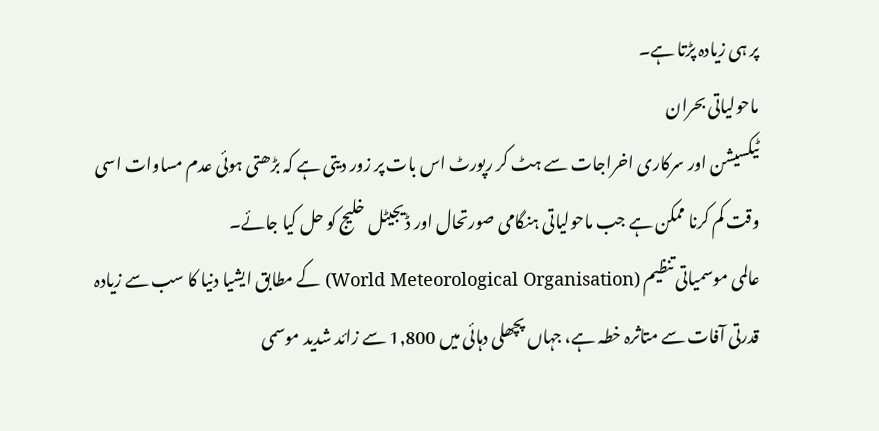پر ہی زیادہ پڑتا ہے۔
ماحولیاتی بحران
ٹیکسیشن اور سرکاری اخراجات سے ہٹ کر رپورٹ اس بات پر زور دیتی ہے کہ بڑھتی ہوئی عدم مساوات اسی وقت کم کرنا ممکن ہے جب ماحولیاتی ہنگامی صورتحال اور ڈیجیٹل خلیج کو حل کیا جائے۔
عالمی موسمیاتی تنظیم (World Meteorological Organisation) کے مطابق ایشیا دنیا کا سب سے زیادہ قدرتی آفات سے متاثرہ خطہ ہے، جہاں پچھلی دہائی میں 1,800 سے زائد شدید موسمی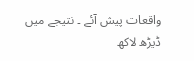واقعات پیش آئے ۔ نتیجے میں ڈیڑھ لاکھ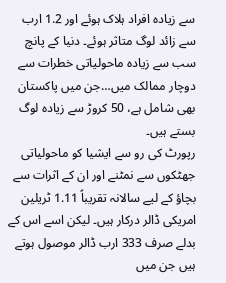سے زیادہ افراد ہلاک ہوئے اور 1.2 ارب سے زائد لوگ متاثر ہوئے۔ دنیا کے پانچ سب سے زیادہ ماحولیاتی خطرات سے دوچار ممالک میں…جن میں پاکستان بھی شامل ہے، 50 کروڑ سے زیادہ لوگ بستے ہیں۔
رپورٹ کی رو سے ایشیا کو ماحولیاتی جھٹکوں سے نمٹنے اور ان کے اثرات سے بچاؤ کے لیے سالانہ تقریباً 1.11 ٹریلین امریکی ڈالر درکار ہیں۔ لیکن اسے اس کے بدلے صرف 333 ارب ڈالر موصول ہوتے ہیں جن میں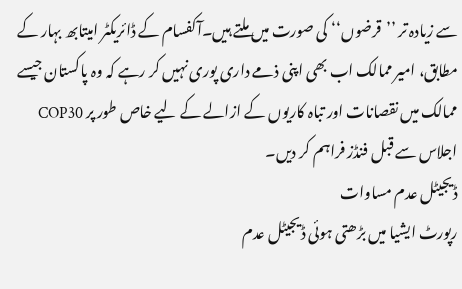سے زیادہ تر ’’قرضوں‘‘ کی صورت میں ملتے ہیں۔آکفسام کے ڈائریکٹر امیتابھ بہار کے مطابق، امیر ممالک اب بھی اپنی ذمے داری پوری نہیں کر رہے کہ وہ پاکستان جیسے ممالک میں نقصانات اور تباہ کاریوں کے ازالے کے لیے خاص طور پر COP30 اجلاس سے قبل فنڈز فراہم کر دیں۔
ڈیجیٹل عدم مساوات
رپورٹ ایشیا میں بڑھتی ہوئی ڈیجیٹل عدم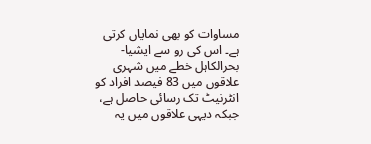مساوات کو بھی نمایاں کرتی ہے۔ اس کی رو سے ایشیا-بحرالکاہل خطے میں شہری علاقوں میں 83 فیصد افراد کو انٹرنیٹ تک رسائی حاصل ہے، جبکہ دیہی علاقوں میں یہ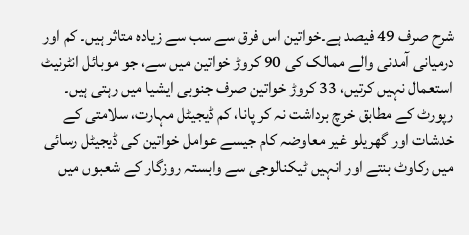شرح صرف 49 فیصد ہے۔خواتین اس فرق سے سب سے زیادہ متاثر ہیں۔ کم اور درمیانی آمدنی والے ممالک کی 90 کروڑ خواتین میں سے، جو موبائل انٹرنیٹ استعمال نہیں کرتیں، 33 کروڑ خواتین صرف جنوبی ایشیا میں رہتی ہیں۔
رپورٹ کے مطابق خرچ برداشت نہ کر پانا، کم ڈیجیٹل مہارت، سلامتی کے خدشات اور گھریلو غیر معاوضہ کام جیسے عوامل خواتین کی ڈیجیٹل رسائی میں رکاوٹ بنتے اور انہیں ٹیکنالوجی سے وابستہ روزگار کے شعبوں میں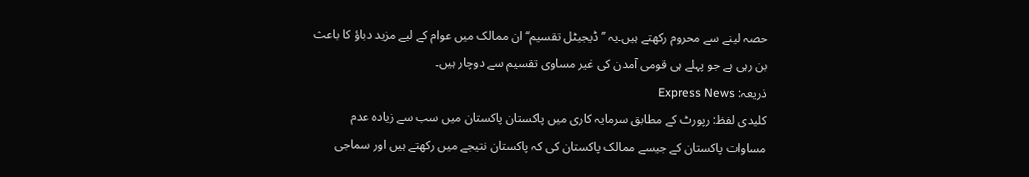حصہ لینے سے محروم رکھتے ہیں۔یہ ’’ڈیجیٹل تقسیم‘‘ ان ممالک میں عوام کے لیے مزید دباؤ کا باعث بن رہی ہے جو پہلے ہی قومی آمدن کی غیر مساوی تقسیم سے دوچار ہیں۔
ذریعہ: Express News
کلیدی لفظ: رپورٹ کے مطابق سرمایہ کاری میں پاکستان پاکستان میں سب سے زیادہ عدم مساوات پاکستان کے جیسے ممالک پاکستان کی کہ پاکستان نتیجے میں رکھتے ہیں اور سماجی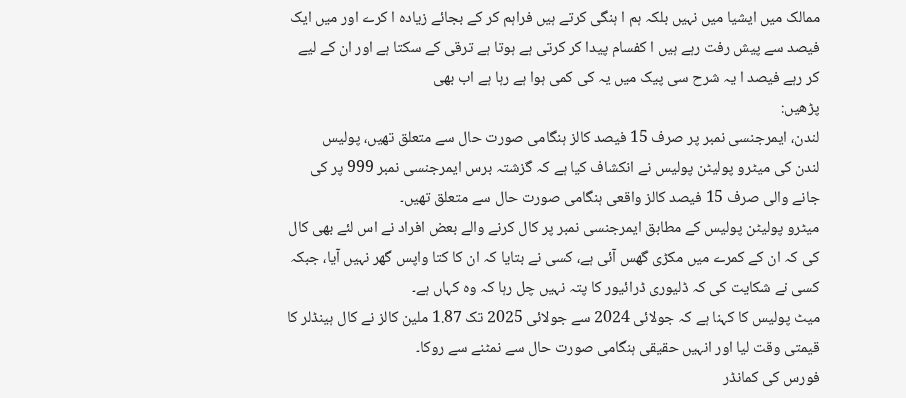ممالک میں ایشیا میں نہیں بلکہ ہم ا ہنگی کرتے ہیں فراہم کر کے بجائے زیادہ ا کرے اور میں ایک فیصد سے پیش رفت رہے ہیں ا کفسام پیدا کر کرتی ہے ہوتا ہے ترقی کے سکتا ہے اور ان کے لیے کر رہے فیصد ا یہ شرح سی پیک میں یہ کی کمی ہوا ہے رہا ہے اب بھی
پڑھیں:
لندن، ایمرجنسی نمبر پر صرف 15 فیصد کالز ہنگامی صورت حال سے متعلق تھیں، پولیس
لندن کی میٹرو پولیٹن پولیس نے انکشاف کیا ہے کہ گزشتہ برس ایمرجنسی نمبر 999 پر کی جانے والی صرف 15 فیصد کالز واقعی ہنگامی صورت حال سے متعلق تھیں۔
میٹرو پولیٹن پولیس کے مطابق ایمرجنسی نمبر پر کال کرنے والے بعض افراد نے اس لئے بھی کال کی کہ ان کے کمرے میں مکڑی گھس آئی ہے، کسی نے بتایا کہ ان کا کتا واپس گھر نہیں آیا، جبکہ کسی نے شکایت کی کہ ڈلیوری ڈرائیور کا پتہ نہیں چل رہا کہ وہ کہاں ہے۔
میٹ پولیس کا کہنا ہے کہ جولائی 2024 سے جولائی 2025 تک 1.87 ملین کالز نے کال ہینڈلر کا قیمتی وقت لیا اور انہیں حقیقی ہنگامی صورت حال سے نمٹنے سے روکا۔
فورس کی کمانڈر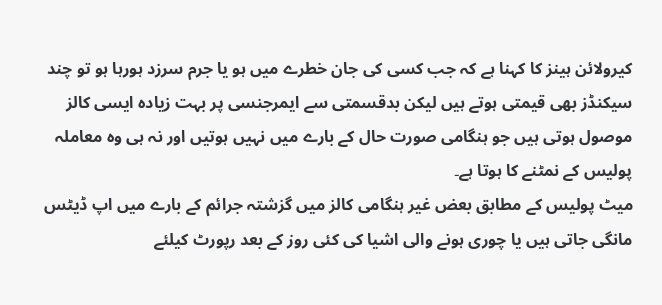کیرولائن ہینز کا کہنا ہے کہ جب کسی کی جان خطرے میں ہو یا جرم سرزد ہورہا ہو تو چند سیکنڈز بھی قیمتی ہوتے ہیں لیکن بدقسمتی سے ایمرجنسی پر بہت زیادہ ایسی کالز موصول ہوتی ہیں جو ہنگامی صورت حال کے بارے میں نہیں ہوتیں اور نہ ہی وہ معاملہ پولیس کے نمٹنے کا ہوتا ہے۔
میٹ پولیس کے مطابق بعض غیر ہنگامی کالز میں گزشتہ جرائم کے بارے میں اپ ڈیٹس مانگی جاتی ہیں یا چوری ہونے والی اشیا کی کئی روز کے بعد رپورٹ کیلئے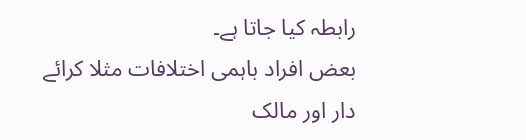رابطہ کیا جاتا ہے۔
بعض افراد باہمی اختلافات مثلا کرائے دار اور مالک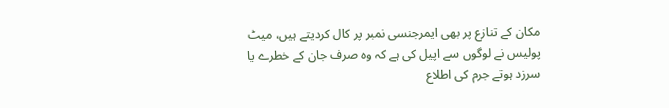مکان کے تنازع پر بھی ایمرجنسی نمبر پر کال کردیتے ہیں، میٹ پولیس نے لوگوں سے اپیل کی ہے کہ وہ صرف جان کے خطرے یا سرزد ہوتے جرم کی اطلاع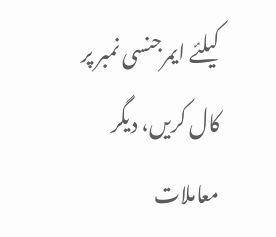کیلئے ایمرجنسی نمبر پر کال کریں، دیگر معاملات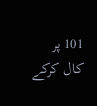101 پر کال کرکے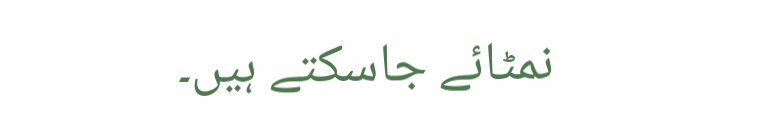نمٹائے جاسکتے ہیں۔